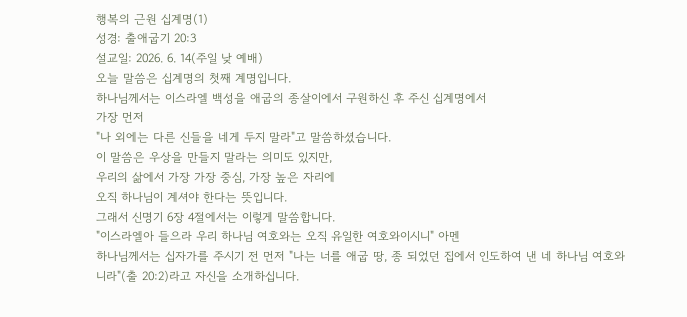행복의 근원 십계명(1)
성경: 출애굽기 20:3
설교일: 2026. 6. 14(주일 낮 예배)
오늘 말씀은 십계명의 첫째 계명입니다.
하나님께서는 이스라엘 백성을 애굽의 종살이에서 구원하신 후 주신 십계명에서
가장 먼저
"나 외에는 다른 신들을 네게 두지 말라"고 말씀하셨습니다.
이 말씀은 우상을 만들지 말라는 의미도 있지만,
우리의 삶에서 가장 가장 중심, 가장 높은 자리에
오직 하나님이 계셔야 한다는 뜻입니다.
그래서 신명기 6장 4절에서는 이렇게 말씀합니다.
"이스라엘아 들으라 우리 하나님 여호와는 오직 유일한 여호와이시니" 아멘
하나님께서는 십자가를 주시기 전 먼저 "나는 너를 애굽 땅, 종 되었던 집에서 인도하여 낸 네 하나님 여호와니라"(출 20:2)라고 자신을 소개하십니다.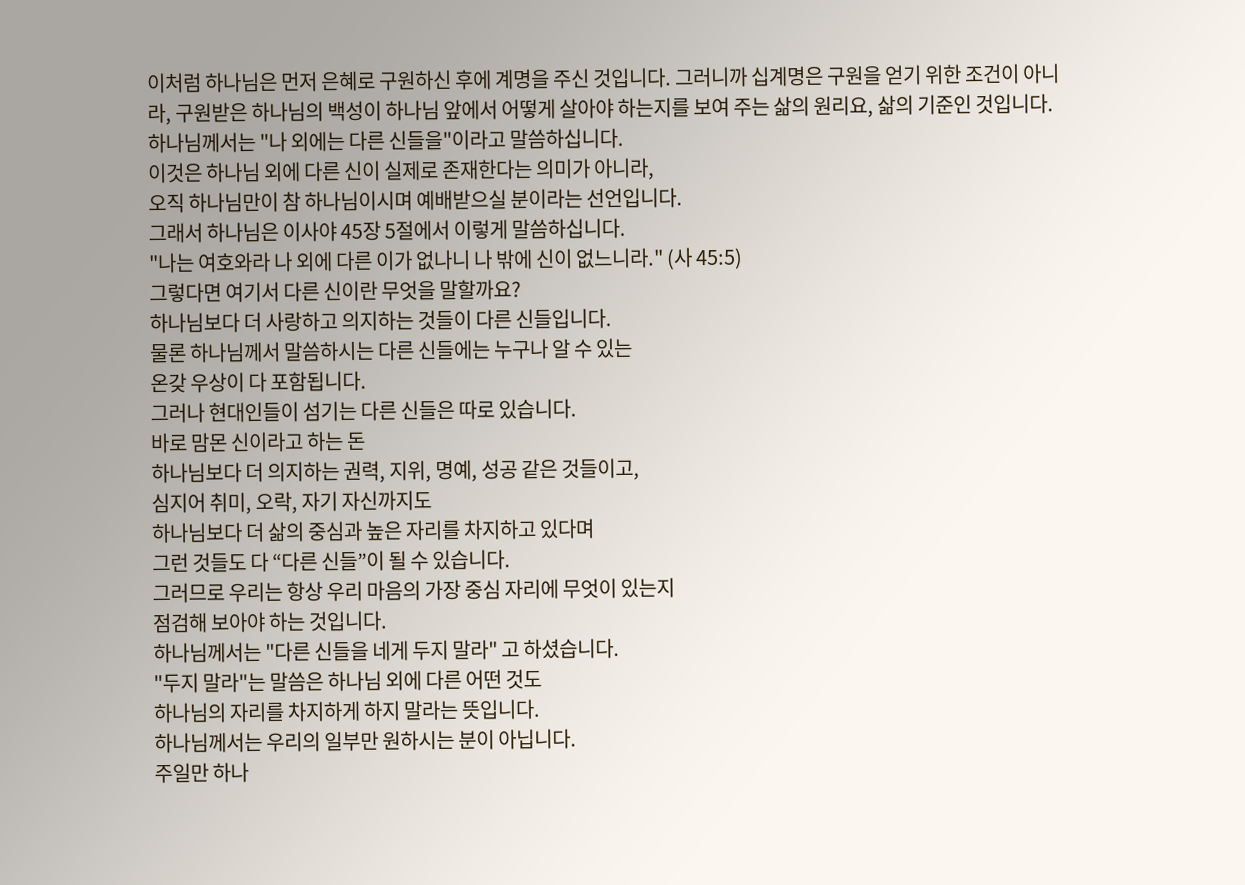이처럼 하나님은 먼저 은혜로 구원하신 후에 계명을 주신 것입니다. 그러니까 십계명은 구원을 얻기 위한 조건이 아니라, 구원받은 하나님의 백성이 하나님 앞에서 어떻게 살아야 하는지를 보여 주는 삶의 원리요, 삶의 기준인 것입니다.
하나님께서는 "나 외에는 다른 신들을"이라고 말씀하십니다.
이것은 하나님 외에 다른 신이 실제로 존재한다는 의미가 아니라,
오직 하나님만이 참 하나님이시며 예배받으실 분이라는 선언입니다.
그래서 하나님은 이사야 45장 5절에서 이렇게 말씀하십니다.
"나는 여호와라 나 외에 다른 이가 없나니 나 밖에 신이 없느니라." (사 45:5)
그렇다면 여기서 다른 신이란 무엇을 말할까요?
하나님보다 더 사랑하고 의지하는 것들이 다른 신들입니다.
물론 하나님께서 말씀하시는 다른 신들에는 누구나 알 수 있는
온갖 우상이 다 포함됩니다.
그러나 현대인들이 섬기는 다른 신들은 따로 있습니다.
바로 맘몬 신이라고 하는 돈
하나님보다 더 의지하는 권력, 지위, 명예, 성공 같은 것들이고,
심지어 취미, 오락, 자기 자신까지도
하나님보다 더 삶의 중심과 높은 자리를 차지하고 있다며
그런 것들도 다 “다른 신들”이 될 수 있습니다.
그러므로 우리는 항상 우리 마음의 가장 중심 자리에 무엇이 있는지
점검해 보아야 하는 것입니다.
하나님께서는 "다른 신들을 네게 두지 말라" 고 하셨습니다.
"두지 말라"는 말씀은 하나님 외에 다른 어떤 것도
하나님의 자리를 차지하게 하지 말라는 뜻입니다.
하나님께서는 우리의 일부만 원하시는 분이 아닙니다.
주일만 하나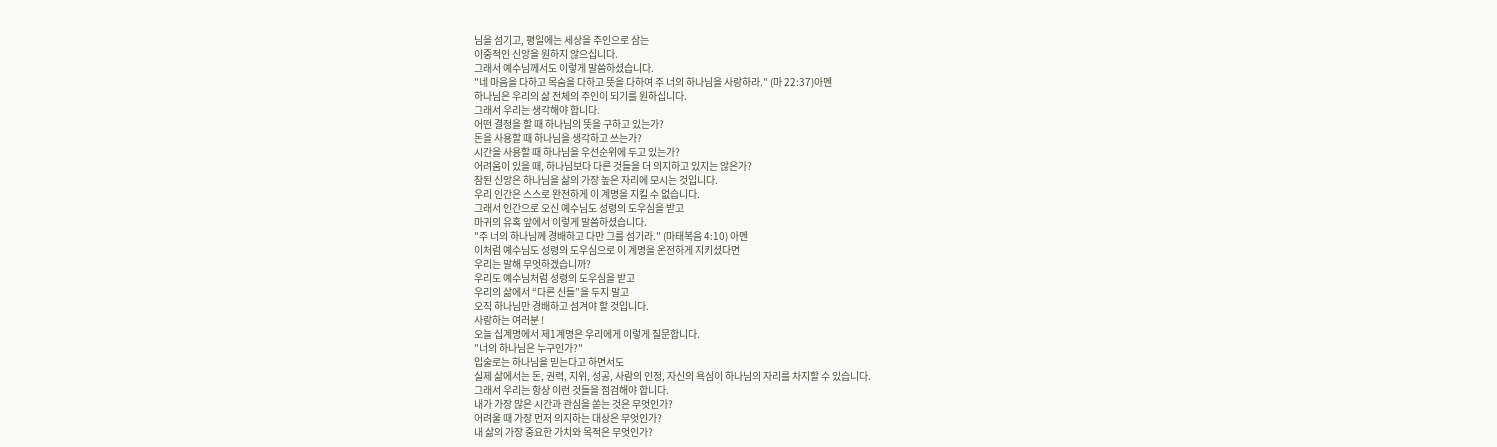님을 섬기고, 평일에는 세상을 주인으로 삼는
이중적인 신앙을 원하지 않으십니다.
그래서 예수님께서도 이렇게 말씀하셨습니다.
"네 마음을 다하고 목숨을 다하고 뜻을 다하여 주 너의 하나님을 사랑하라." (마 22:37)아멘
하나님은 우리의 삶 전체의 주인이 되기를 원하십니다.
그래서 우리는 생각해야 합니다.
어떤 결정을 할 때 하나님의 뜻을 구하고 있는가?
돈을 사용할 때 하나님을 생각하고 쓰는가?
시간을 사용할 때 하나님을 우선순위에 두고 있는가?
어려움이 있을 때, 하나님보다 다른 것들을 더 의지하고 있지는 않은가?
참된 신앙은 하나님을 삶의 가장 높은 자리에 모시는 것입니다.
우리 인간은 스스로 완전하게 이 계명을 지킬 수 없습니다.
그래서 인간으로 오신 예수님도 성령의 도우심을 받고
마귀의 유혹 앞에서 이렇게 말씀하셨습니다.
"주 너의 하나님께 경배하고 다만 그를 섬기라." (마태복음 4:10) 아멘
이처럼 예수님도 성령의 도우심으로 이 계명을 온전하게 지키셨다면
우리는 말해 무엇하겠습니까?
우리도 예수님처럼 성령의 도우심을 받고
우리의 삶에서 “다른 신들”을 두지 말고
오직 하나님만 경배하고 섬겨야 할 것입니다.
사랑하는 여러분 !
오늘 십계명에서 제1계명은 우리에게 이렇게 질문합니다.
"너의 하나님은 누구인가?"
입술로는 하나님을 믿는다고 하면서도
실제 삶에서는 돈, 권력, 지위, 성공, 사람의 인정, 자신의 욕심이 하나님의 자리를 차지할 수 있습니다.
그래서 우리는 항상 이런 것들을 점검해야 합니다.
내가 가장 많은 시간과 관심을 쏟는 것은 무엇인가?
어려울 때 가장 먼저 의지하는 대상은 무엇인가?
내 삶의 가장 중요한 가치와 목적은 무엇인가?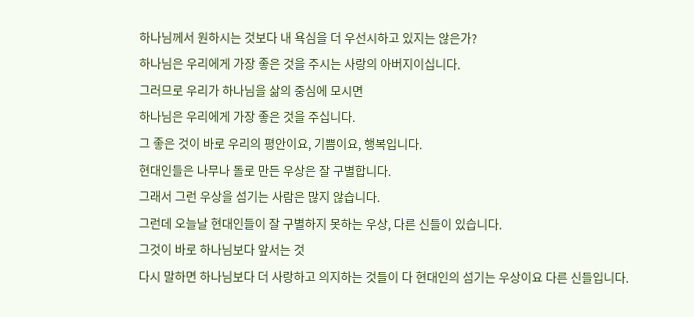하나님께서 원하시는 것보다 내 욕심을 더 우선시하고 있지는 않은가?
하나님은 우리에게 가장 좋은 것을 주시는 사랑의 아버지이십니다.
그러므로 우리가 하나님을 삶의 중심에 모시면
하나님은 우리에게 가장 좋은 것을 주십니다.
그 좋은 것이 바로 우리의 평안이요, 기쁨이요, 행복입니다.
현대인들은 나무나 돌로 만든 우상은 잘 구별합니다.
그래서 그런 우상을 섬기는 사람은 많지 않습니다.
그런데 오늘날 현대인들이 잘 구별하지 못하는 우상, 다른 신들이 있습니다.
그것이 바로 하나님보다 앞서는 것
다시 말하면 하나님보다 더 사랑하고 의지하는 것들이 다 현대인의 섬기는 우상이요 다른 신들입니다.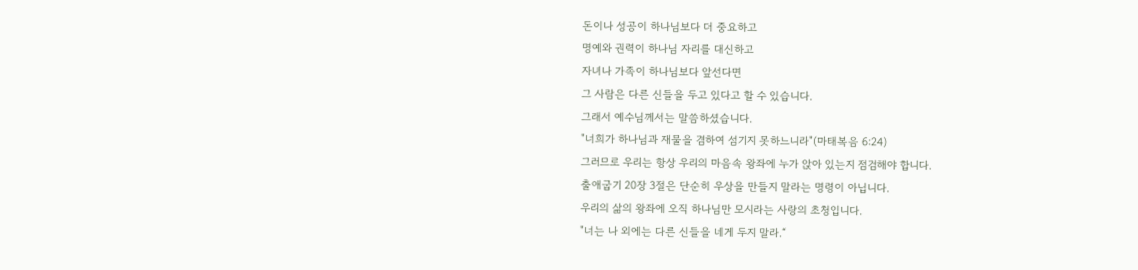돈이나 성공이 하나님보다 더 중요하고
명예와 권력이 하나님 자리를 대신하고
자녀나 가족이 하나님보다 앞선다면
그 사람은 다른 신들을 두고 있다고 할 수 있습니다.
그래서 예수님께서는 말씀하셨습니다.
"너희가 하나님과 재물을 겸하여 섬기지 못하느니라"(마태복음 6:24)
그러므로 우리는 항상 우리의 마음속 왕좌에 누가 앉아 있는지 점검해야 합니다.
출애굽기 20장 3절은 단순히 우상을 만들지 말라는 명령이 아닙니다.
우리의 삶의 왕좌에 오직 하나님만 모시라는 사랑의 초청입니다.
"너는 나 외에는 다른 신들을 네게 두지 말라.“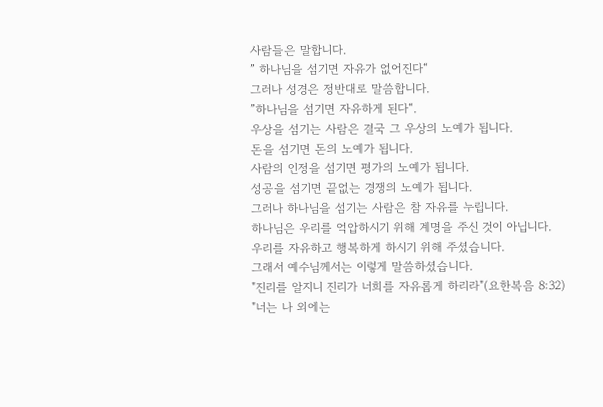사람들은 말합니다.
” 하나님을 섬기면 자유가 없어진다“
그러나 성경은 정반대로 말씀합니다.
”하나님을 섬기면 자유하게 된다“.
우상을 섬기는 사람은 결국 그 우상의 노예가 됩니다.
돈을 섬기면 돈의 노예가 됩니다.
사람의 인정을 섬기면 평가의 노예가 됩니다.
성공을 섬기면 끝없는 경쟁의 노예가 됩니다.
그러나 하나님을 섬기는 사람은 참 자유를 누립니다.
하나님은 우리를 억압하시기 위해 계명을 주신 것이 아닙니다.
우리를 자유하고 행복하게 하시기 위해 주셨습니다.
그래서 예수님께서는 이렇게 말씀하셨습니다.
"진리를 알지니 진리가 너희를 자유롭게 하리라"(요한복음 8:32)
"너는 나 외에는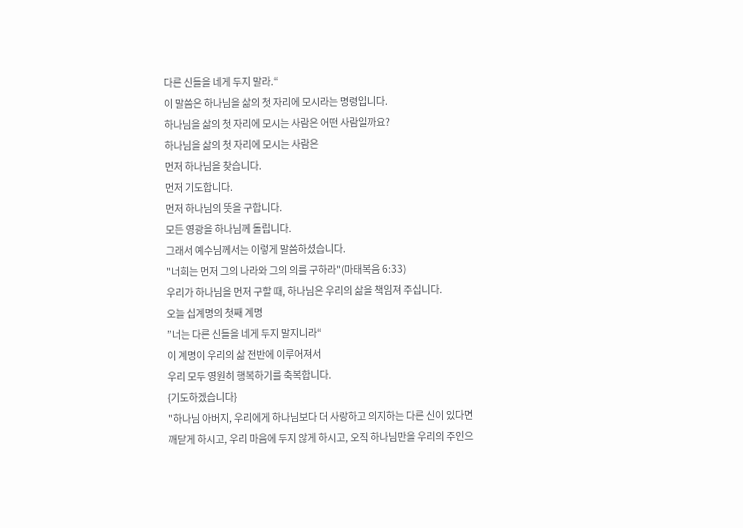다른 신들을 네게 두지 말라.“
이 말씀은 하나님을 삶의 첫 자리에 모시라는 명령입니다.
하나님을 삶의 첫 자리에 모시는 사람은 어떤 사람일까요?
하나님을 삶의 첫 자리에 모시는 사람은
먼저 하나님을 찾습니다.
먼저 기도합니다.
먼저 하나님의 뜻을 구합니다.
모든 영광을 하나님께 돌립니다.
그래서 예수님께서는 이렇게 말씀하셨습니다.
"너희는 먼저 그의 나라와 그의 의를 구하라"(마태복음 6:33)
우리가 하나님을 먼저 구할 때, 하나님은 우리의 삶을 책임져 주십니다.
오늘 십계명의 첫째 계명
”너는 다른 신들을 네게 두지 말지니라“
이 계명이 우리의 삶 전반에 이루어져서
우리 모두 영원히 행복하기를 축복합니다.
{기도하겠습니다}
"하나님 아버지, 우리에게 하나님보다 더 사랑하고 의지하는 다른 신이 있다면
깨닫게 하시고, 우리 마음에 두지 않게 하시고, 오직 하나님만을 우리의 주인으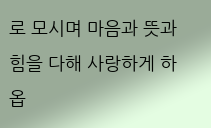로 모시며 마음과 뜻과 힘을 다해 사랑하게 하옵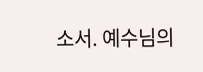소서. 예수님의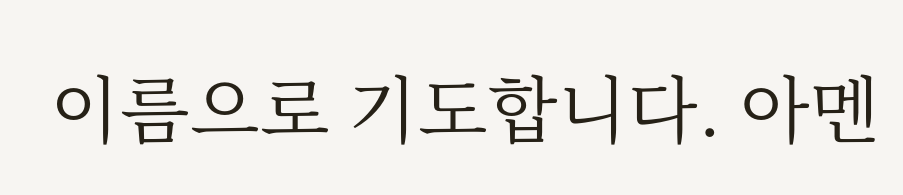이름으로 기도합니다. 아멘